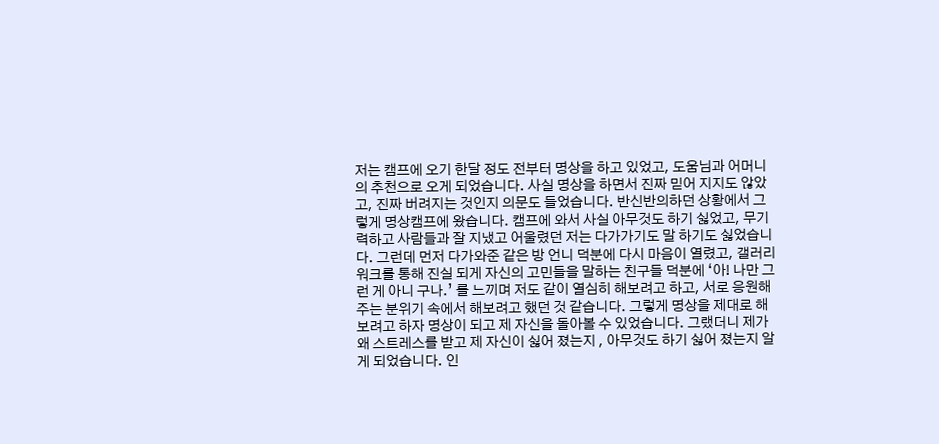저는 캠프에 오기 한달 정도 전부터 명상을 하고 있었고, 도움님과 어머니의 추천으로 오게 되었습니다. 사실 명상을 하면서 진짜 믿어 지지도 않았고, 진짜 버려지는 것인지 의문도 들었습니다. 반신반의하던 상황에서 그렇게 명상캠프에 왔습니다. 캠프에 와서 사실 아무것도 하기 싫었고, 무기력하고 사람들과 잘 지냈고 어울렸던 저는 다가가기도 말 하기도 싫었습니다. 그런데 먼저 다가와준 같은 방 언니 덕분에 다시 마음이 열렸고, 갤러리워크를 통해 진실 되게 자신의 고민들을 말하는 친구들 덕분에 ‘아! 나만 그런 게 아니 구나.’ 를 느끼며 저도 같이 열심히 해보려고 하고, 서로 응원해주는 분위기 속에서 해보려고 했던 것 같습니다. 그렇게 명상을 제대로 해보려고 하자 명상이 되고 제 자신을 돌아볼 수 있었습니다. 그랬더니 제가 왜 스트레스를 받고 제 자신이 싫어 졌는지 , 아무것도 하기 싫어 졌는지 알게 되었습니다. 인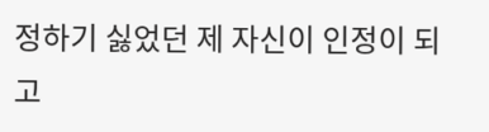정하기 싫었던 제 자신이 인정이 되고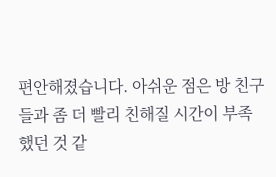편안해졌습니다. 아쉬운 점은 방 친구들과 좀 더 빨리 친해질 시간이 부족했던 것 같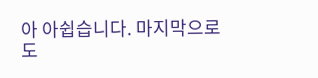아 아쉽습니다. 마지막으로 도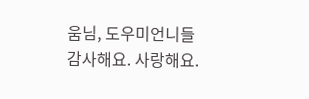움님, 도우미언니들 감사해요. 사랑해요.